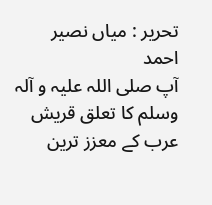تحریر : میاں نصیر احمد
آپ صلی اللہ علیہ و آلہ وسلم کا تعلق قریش عرب کے معزز ترین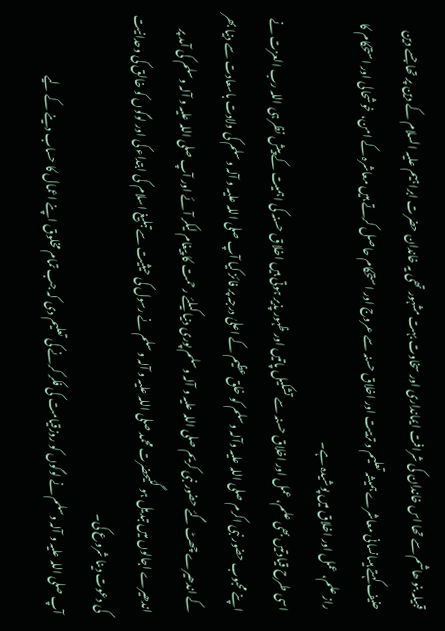قبیلہ بنو ھاشم سے تھا اس خاندان کی شرافت ایمانداری اور سخاوت بہت مشہور تھی یہ خاندان حضرت ابراہیم علیہ السلام کے دین پر تھا جسے دین حنیف کہتے ہیںانسانی معاشرے ہمیشہ تعلیم و تربیت اور اخلاق حسنہ سے عروج اور استحکام حاصل کرتے ہیں معاشرہ کے امن، خوشحالی اور استحکام کا راز علم، عمل اور اخلاق میں پوشیدہ ہے۔
اسی طرح قیادتیں بھی علم، عمل اور اخلاق حسنہ سے تشکیل پاتیں اور ظہور پذیر ہوتی ہیں اخلاق حسنہ کی اہمیت کے پیش نظر ہی اللہ رب العزت نے اپنے محبوب حضور نبی اکرم صلی اللہ علیہ وآلہ وسلم کو خلق عظیم کے اعلیٰ درجہ پر فائز کیا آپ صلی اللہ علیہ و آلہ وسلم کی ولادت باسعادت سے دنیا بھر کے اندھیرے چھٹ گئے حضور نبی کریم صلی اللہ علیہ و آلہ وسلم پوری دنیا کیلئے رحمت کا پیغام لیکر آئے اور آپ صلی اللہ علیہ و آلہ وسلم کی آمد پر اندھیرے اجالوں میں تبدیل ہو گئیحضرت محمد صلی اللہ علیہ و آلہ وسلم نے رسول کی حیثیت سے تبلیغ اسلام کی ابتداء کی اور لوگوں کو خالق کی وحدانیت کی دعوت دینا شروع کی۔
آپ صلی اللہ علیہ و آلہ وسلم نے لوگوں کو روزقیامت کی فکر کرنے کی تعلیم دی کہ جب تمام مخلوق اپنے اعمال کا حساب دینے کے لیے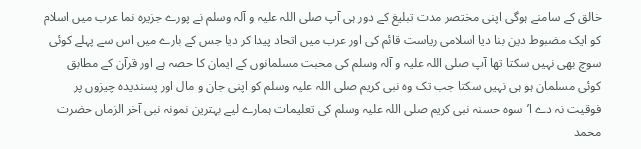خالق کے سامنے ہوگی اپنی مختصر مدت تبلیغ کے دور ہی آپ صلی اللہ علیہ و آلہ وسلم نے پورے جزیرہ نما عرب میں اسلام کو ایک مضبوط دین بنا دیا اسلامی ریاست قائم کی اور عرب میں اتحاد پیدا کر دیا جس کے بارے میں اس سے پہلے کوئی سوچ بھی نہیں سکتا تھا آپ صلی اللہ علیہ و آلہ وسلم کی محبت مسلمانوں کے ایمان کا حصہ ہے اور قرآن کے مطابق کوئی مسلمان ہو ہی نہیں سکتا جب تک وہ نبی کریم صلی اللہ علیہ وسلم کو اپنی جان و مال اور پسندیدہ چیزوں پر فوقیت نہ دے ا’سوہ حسنہ نبی کریم صلی اللہ علیہ وسلم کی تعلیمات ہمارے لیے بہترین نمونہ نبی آخر الزماں حضرت محمد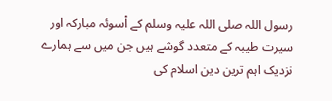رسول اللہ صلی اللہ علیہ وسلم کے اْسوئہ مبارکہ اور سیرت طیبہ کے متعدد گوشے ہیں جن میں سے ہمارے نزدیک اہم ترین دین اسلام کی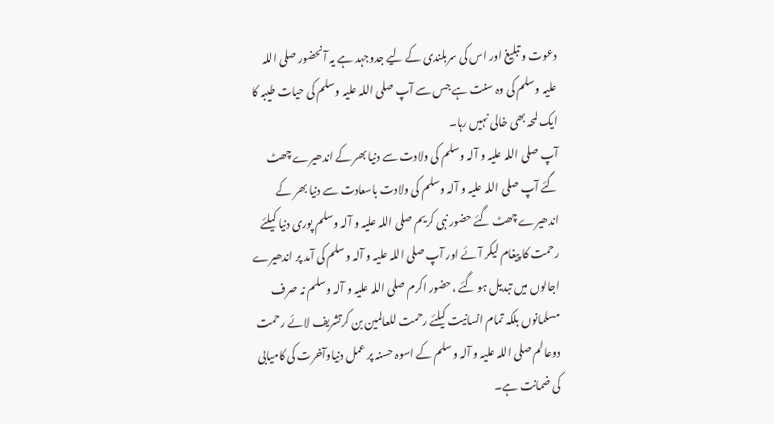دعوت و تبلیغ اور اس کی سربلندی کے لیے جدوجہد ہے یہ آنحضور صلی اللہ علیہ وسلم کی وہ سنت ہے جس سے آپ صلی اللہ علیہ وسلم کی حیات طیبہ کا ایک لمحہ بھی خالی نہیں رہا۔
آپ صلی اللہ علیہ و آلہ وسلم کی ولادت سے دنیا بھر کے اندھیرے چھٹ گئے آپ صلی اللہ علیہ و آلہ وسلم کی ولادت باسعادت سے دنیا بھر کے اندھیرے چھٹ گئے حضور نبی کریم صلی اللہ علیہ و آلہ وسلم پوری دنیا کیلئے رحمت کا پیغام لیکر آئے اور آپ صلی اللہ علیہ و آلہ وسلم کی آمد پر اندھیرے اجالوں میں تبدیل ہو گئے ،حضور اکرم صلی اللہ علیہ و آلہ وسلم نہ صرف مسلمانوں بلکہ تمام انسانیت کیلئے رحمت للعالمین بن کرتشریف لائے رحمت دوعالم صلی اللہ علیہ و آلہ وسلم کے اسوہ حسنہ پر عمل دنیاوآخرت کی کامیابی کی ضمانت ہے۔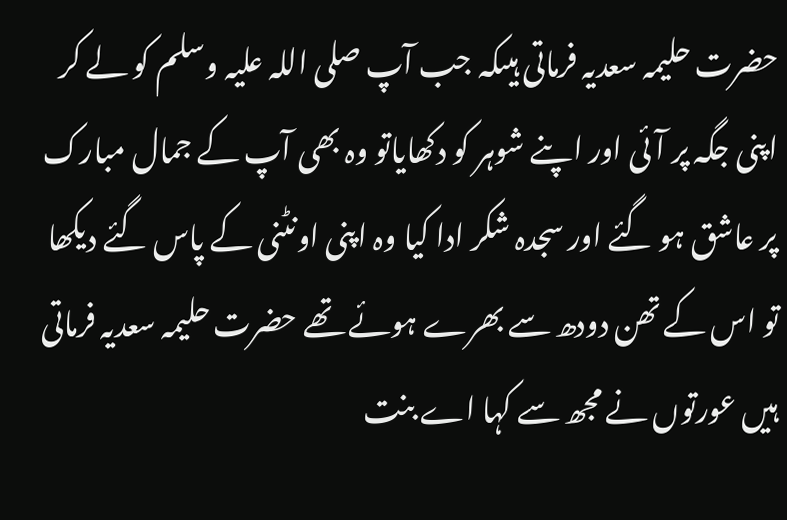حضرت حلیمہ سعدیہ فرماتی ہیںکہ جب آپ صلی اللہ علیہ وسلم کو لے کر اپنی جگہ پر آئی اور اپنے شوہر کو دکھایاتو وہ بھی آپ کے جمال مبارک پر عاشق ہو گئے اور سجدہ شکر ادا کیا وہ اپنی اونٹنی کے پاس گئے دیکھا تو اس کے تھن دودھ سے بھرے ہوئے تھے حضرت حلیمہ سعدیہ فرماتی ہیں عورتوں نے مجھ سے کہا اے بنت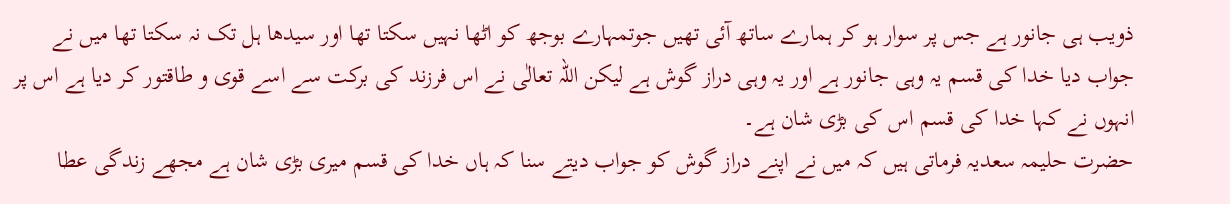ذویب ہی جانور ہے جس پر سوار ہو کر ہمارے ساتھ آئی تھیں جوتمہارے بوجھ کو اٹھا نہیں سکتا تھا اور سیدھا ہل تک نہ سکتا تھا میں نے جواب دیا خدا کی قسم یہ وہی جانور ہے اور یہ وہی دراز گوش ہے لیکن اللہ تعالٰی نے اس فرزند کی برکت سے اسے قوی و طاقتور کر دیا ہے اس پر انہوں نے کہا خدا کی قسم اس کی بڑی شان ہے۔
حضرت حلیمہ سعدیہ فرماتی ہیں کہ میں نے اپنے دراز گوش کو جواب دیتے سنا کہ ہاں خدا کی قسم میری بڑی شان ہے مجھے زندگی عطا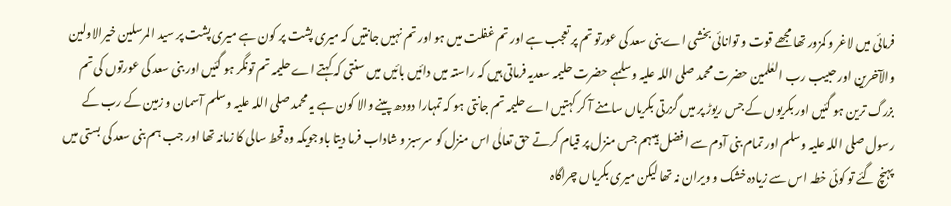فرمائی میں لاغر و کمزور تھا مجھے قوت و توانائی بخشی اے بنی سعد کی عورتو تم پر تعجب ہے اور تم غفلت میں ہو اور تم نہیں جانتیں کہ میری پشت پر کون ہے میری پشت پر سید المرسلین خیرالاولین والآخرین اور حبیب رب العٰلمین حضرت محمد صلی اللہ علیہ وسلمہے حضرت حلیمہ سعدیہ فرماتی ہیں کہ راستہ میں دائیں بائیں میں سنتی کہ کہتے اے حلیمہ تم تونگر ہو گئیں اور بنی سعد کی عورتوں کی تم بزرگ ترین ہو گئیں اور بکریوں کے جس ریوڑ پر میں گزرتی بکریاں سامنے آ کر کہتیں اے حلیمہ تم جانتی ہو کہ تمہارا دودھ پینے والا کون ہے یہ محمد صلی اللہ علیہ وسلم آسمان و زمین کے رب کے رسول صلی اللہ علیہ وسلم اور تمام بنی آدم سے افضل ہیںہم جس منزل پر قیام کرتے حق تعالٰی اس منزل کو سرسبز و شاداب فرما دیتا باوجویکہ وہ قحط سالی کا زمانہ تھا اور جب ہم بنی سعد کی بستی میں پہنچ گئے تو کوئی خطہ اس سے زیادہ خشک و ویران نہ تھا لیکن میری بکریاں چراگاہ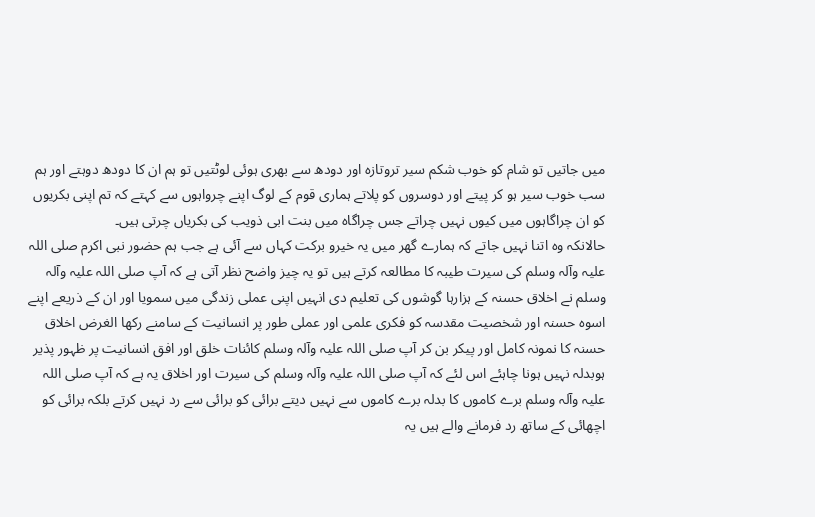میں جاتیں تو شام کو خوب شکم سیر تروتازہ اور دودھ سے بھری ہوئی لوٹتیں تو ہم ان کا دودھ دوہتے اور ہم سب خوب سیر ہو کر پیتے اور دوسروں کو پلاتے ہماری قوم کے لوگ اپنے چرواہوں سے کہتے کہ تم اپنی بکریوں کو ان چراگاہوں میں کیوں نہیں چراتے جس چراگاہ میں بنت ابی ذویب کی بکریاں چرتی ہیں۔
حالانکہ وہ اتنا نہیں جاتے کہ ہمارے گھر میں یہ خیرو برکت کہاں سے آئی ہے جب ہم حضور نبی اکرم صلی اللہ علیہ وآلہ وسلم کی سیرت طیبہ کا مطالعہ کرتے ہیں تو یہ چیز واضح نظر آتی ہے کہ آپ صلی اللہ علیہ وآلہ وسلم نے اخلاق حسنہ کے ہزارہا گوشوں کی تعلیم دی انہیں اپنی عملی زندگی میں سمویا اور ان کے ذریعے اپنے اسوہ حسنہ اور شخصیت مقدسہ کو فکری علمی اور عملی طور پر انسانیت کے سامنے رکھا الغرض اخلاق حسنہ کا نمونہ کامل اور پیکر بن کر آپ صلی اللہ علیہ وآلہ وسلم کائنات خلق اور افق انسانیت پر ظہور پذیر ہوبدلہ نہیں ہونا چاہئے اس لئے کہ آپ صلی اللہ علیہ وآلہ وسلم کی سیرت اور اخلاق یہ ہے کہ آپ صلی اللہ علیہ وآلہ وسلم برے کاموں کا بدلہ برے کاموں سے نہیں دیتے برائی کو برائی سے رد نہیں کرتے بلکہ برائی کو اچھائی کے ساتھ رد فرمانے والے ہیں یہ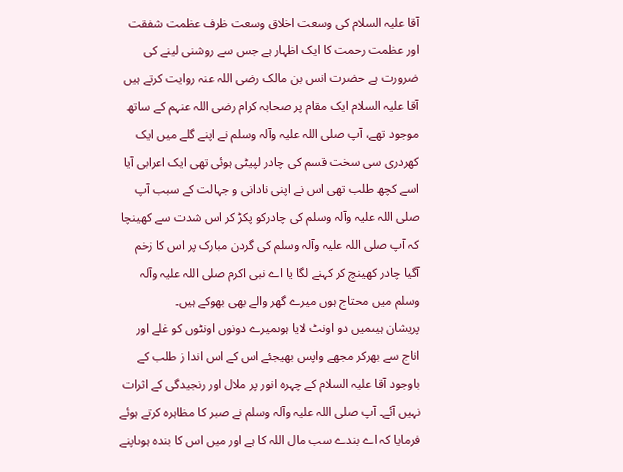آقا علیہ السلام کی وسعت اخلاق وسعت ظرف عظمت شفقت اور عظمت رحمت کا ایک اظہار ہے جس سے روشنی لینے کی ضرورت ہے حضرت انس بن مالک رضی اللہ عنہ روایت کرتے ہیں آقا علیہ السلام ایک مقام پر صحابہ کرام رضی اللہ عنہم کے ساتھ موجود تھے، آپ صلی اللہ علیہ وآلہ وسلم نے اپنے گلے میں ایک کھردری سی سخت قسم کی چادر لپیٹی ہوئی تھی ایک اعرابی آیا اسے کچھ طلب تھی اس نے اپنی نادانی و جہالت کے سبب آپ صلی اللہ علیہ وآلہ وسلم کی چادرکو پکڑ کر اس شدت سے کھینچا کہ آپ صلی اللہ علیہ وآلہ وسلم کی گردن مبارک پر اس کا زخم آگیا چادر کھینچ کر کہنے لگا یا اے نبی اکرم صلی اللہ علیہ وآلہ وسلم میں محتاج ہوں میرے گھر والے بھی بھوکے ہیں۔
پریشان ہیںمیں دو اونٹ لایا ہوںمیرے دونوں اونٹوں کو غلے اور اناج سے بھرکر مجھے واپس بھیجئے اس کے اس اندا ز طلب کے باوجود آقا علیہ السلام کے چہرہ انور پر ملال اور رنجیدگی کے اثرات نہیں آئے۔ آپ صلی اللہ علیہ وآلہ وسلم نے صبر کا مظاہرہ کرتے ہوئے فرمایا کہ اے بندے سب مال اللہ کا ہے اور میں اس کا بندہ ہوںاپنے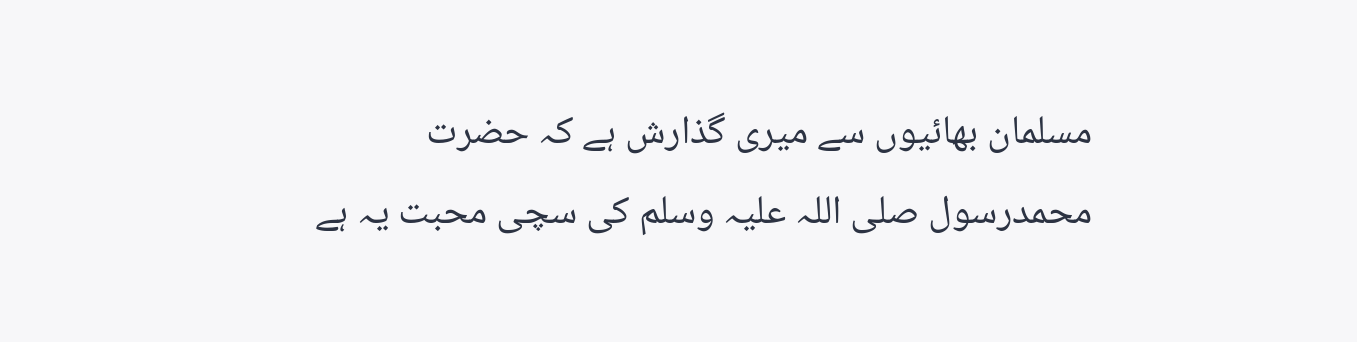مسلمان بھائیوں سے میری گذارش ہے کہ حضرت محمدرسول صلی اللہ علیہ وسلم کی سچی محبت یہ ہے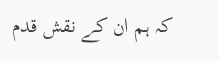کہ ہم ان کے نقش قدم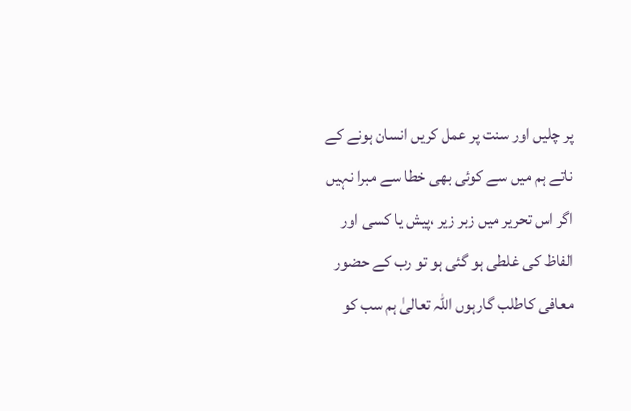پر چلیں اور سنت پر عمل کریں انسان ہونے کے ناتے ہم میں سے کوئی بھی خطا سے مبرا نہیں اگر اس تحریر میں زبر زیر ،پیش یا کسی اور الفاظ کی غلطی ہو گئی ہو تو رب کے حضور معافی کاطلب گارہوں اللہ تعالیٰ ہم سب کو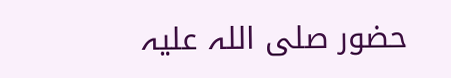حضور صلی اللہ علیہ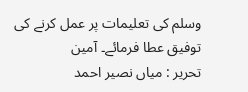وسلم کی تعلیمات پر عمل کرنے کی توفیق عطا فرمائے۔ آمین
تحریر : میاں نصیر احمد